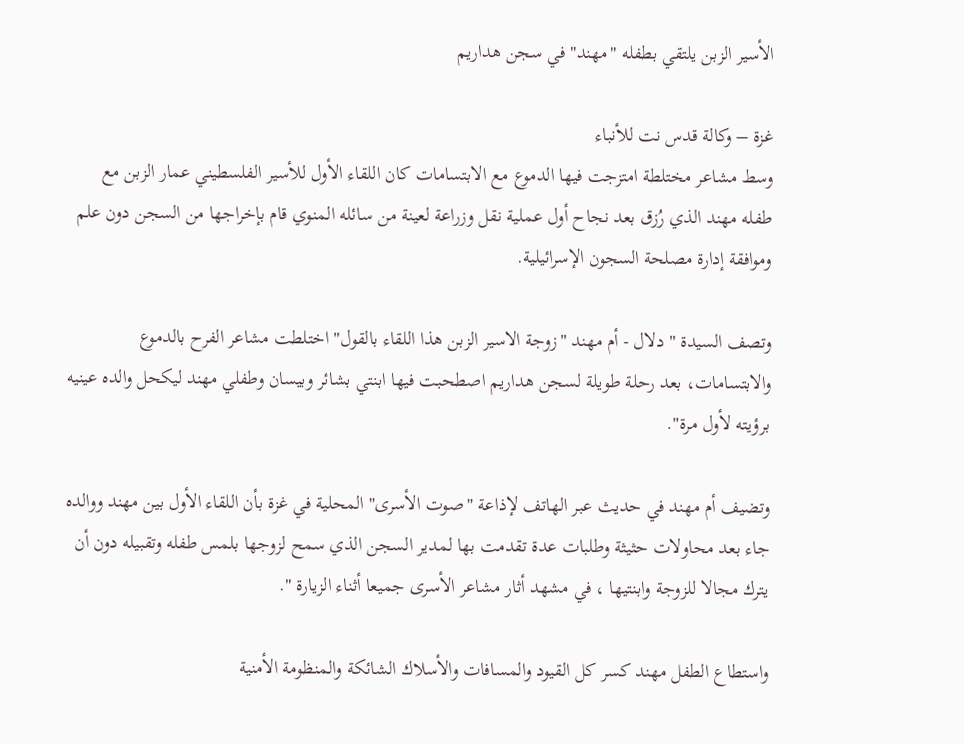الأسير الزبن يلتقي بطفله "مهند" في سجن هداريم

غزة – وكالة قدس نت للأنباء
وسط مشاعر مختلطة امتزجت فيها الدموع مع الابتسامات كان اللقاء الأول للأسير الفلسطيني عمار الزبن مع طفله مهند الذي رُزق بعد نجاح أول عملية نقل وزراعة لعينة من سائله المنوي قام بإخراجها من السجن دون علم وموافقة إدارة مصلحة السجون الإسرائيلية.

وتصف السيدة " دلال - أم مهند "زوجة الاسير الزبن هذا اللقاء بالقول" اختلطت مشاعر الفرح بالدموع والابتسامات، بعد رحلة طويلة لسجن هداريم اصطحبت فيها ابنتي بشائر وبيسان وطفلي مهند ليكحل والده عينيه برؤيته لأول مرة".

وتضيف أم مهند في حديث عبر الهاتف لإذاعة "صوت الأسرى" المحلية في غزة بأن اللقاء الأول بين مهند ووالده جاء بعد محاولات حثيثة وطلبات عدة تقدمت بها لمدير السجن الذي سمح لزوجها بلمس طفله وتقبيله دون أن يترك مجالا للزوجة وابنتيها ، في مشهد أثار مشاعر الأسرى جميعا أثناء الزيارة ".

واستطاع الطفل مهند كسر كل القيود والمسافات والأسلاك الشائكة والمنظومة الأمنية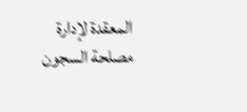المعقدة لإدارة مصلحة السجون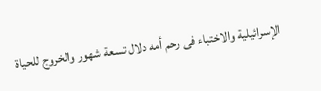الإسرائيلية والاختباء فى رحم أمه دلال تسعة شهور والخروج للحياة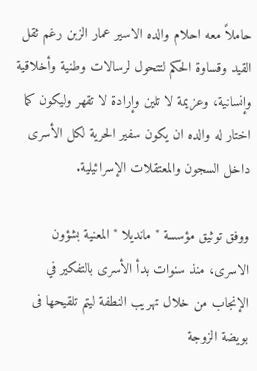حاملاً معه احلام والده الاسير عمار الزبن رغم ثقل القيد وقساوة الحكم لتتحول لرسالات وطنية وأخلاقية وإنسانية، وعزيمة لا تلين وإرادة لا تقهر وليكون كما اختار له والده ان يكون سفير الحرية لكل الأسرى داخل السجون والمعتقلات الإسرائيلية.

ووفق توثيق مؤسسة "مانديلا " المعنية بشؤون الاسرى، منذ سنوات بدأ الأسرى بالتفكير في الإنجاب من خلال تهريب النطفة ليتم تلقيحها فى بويضة الزوجة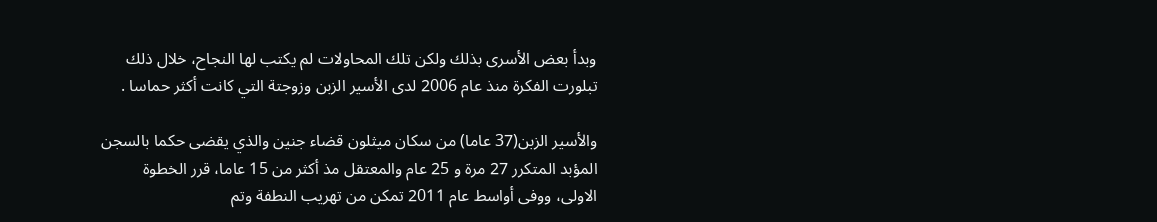وبدأ بعض الأسرى بذلك ولكن تلك المحاولات لم يكتب لها النجاح، خلال ذلك تبلورت الفكرة منذ عام 2006 لدى الأسير الزبن وزوجتة التي كانت أكثر حماسا .

والأسير الزبن(37 عاما) من سكان ميثلون قضاء جنين والذي يقضى حكما بالسجن المؤبد المتكرر 27 مرة و 25 عام والمعتقل مذ أكثر من 15 عاما، قرر الخطوة الاولى، ووفى أواسط عام 2011 تمكن من تهريب النطفة وتم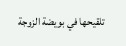تلقيحها في بويضة الزوجة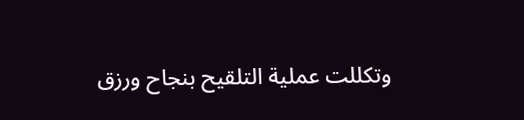وتكللت عملية التلقيح بنجاح ورزق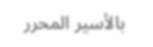بالأسير المحرر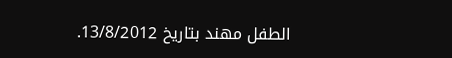الطفل مهند بتاريخ 13/8/2012.